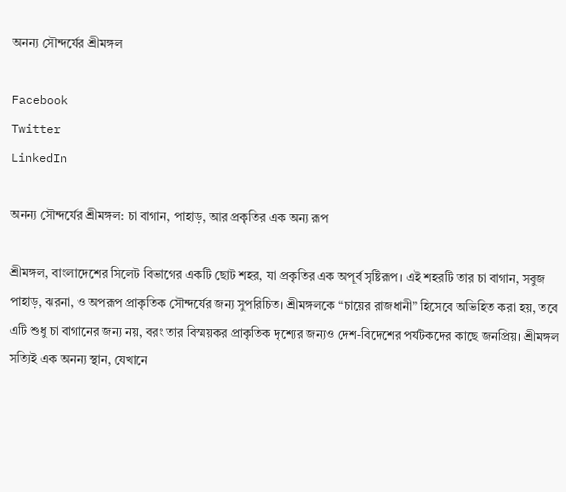অনন্য সৌন্দর্যের শ্রীমঙ্গল

Facebook
Twitter
LinkedIn

অনন্য সৌন্দর্যের শ্রীমঙ্গল: চা বাগান, পাহাড়, আর প্রকৃতির এক অন্য রূপ

শ্রীমঙ্গল, বাংলাদেশের সিলেট বিভাগের একটি ছোট শহর, যা প্রকৃতির এক অপূর্ব সৃষ্টিরূপ। এই শহরটি তার চা বাগান, সবুজ পাহাড়, ঝরনা, ও অপরূপ প্রাকৃতিক সৌন্দর্যের জন্য সুপরিচিত। শ্রীমঙ্গলকে “চায়ের রাজধানী” হিসেবে অভিহিত করা হয়, তবে এটি শুধু চা বাগানের জন্য নয়, বরং তার বিস্ময়কর প্রাকৃতিক দৃশ্যের জন্যও দেশ-বিদেশের পর্যটকদের কাছে জনপ্রিয়। শ্রীমঙ্গল সত্যিই এক অনন্য স্থান, যেখানে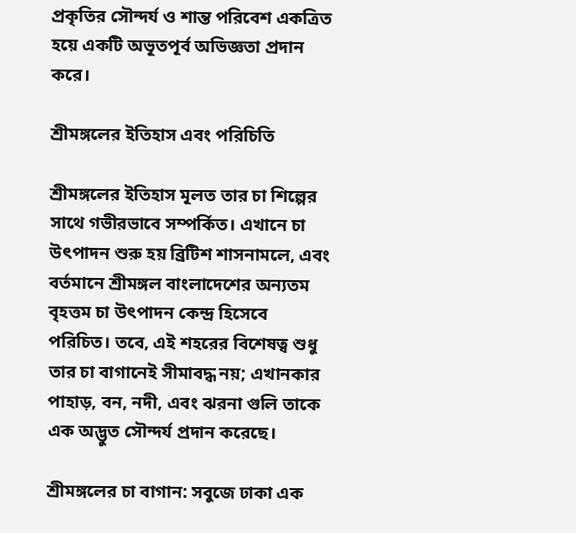প্রকৃতির সৌন্দর্য ও শান্ত পরিবেশ একত্রিত হয়ে একটি অভূতপূর্ব অভিজ্ঞতা প্রদান করে।

শ্রীমঙ্গলের ইতিহাস এবং পরিচিতি

শ্রীমঙ্গলের ইতিহাস মূলত তার চা শিল্পের সাথে গভীরভাবে সম্পর্কিত। এখানে চা উৎপাদন শুরু হয় ব্রিটিশ শাসনামলে, এবং বর্তমানে শ্রীমঙ্গল বাংলাদেশের অন্যতম বৃহত্তম চা উৎপাদন কেন্দ্র হিসেবে পরিচিত। তবে, এই শহরের বিশেষত্ব শুধু তার চা বাগানেই সীমাবদ্ধ নয়; এখানকার পাহাড়, বন, নদী, এবং ঝরনা গুলি তাকে এক অদ্ভুত সৌন্দর্য প্রদান করেছে।

শ্রীমঙ্গলের চা বাগান: সবুজে ঢাকা এক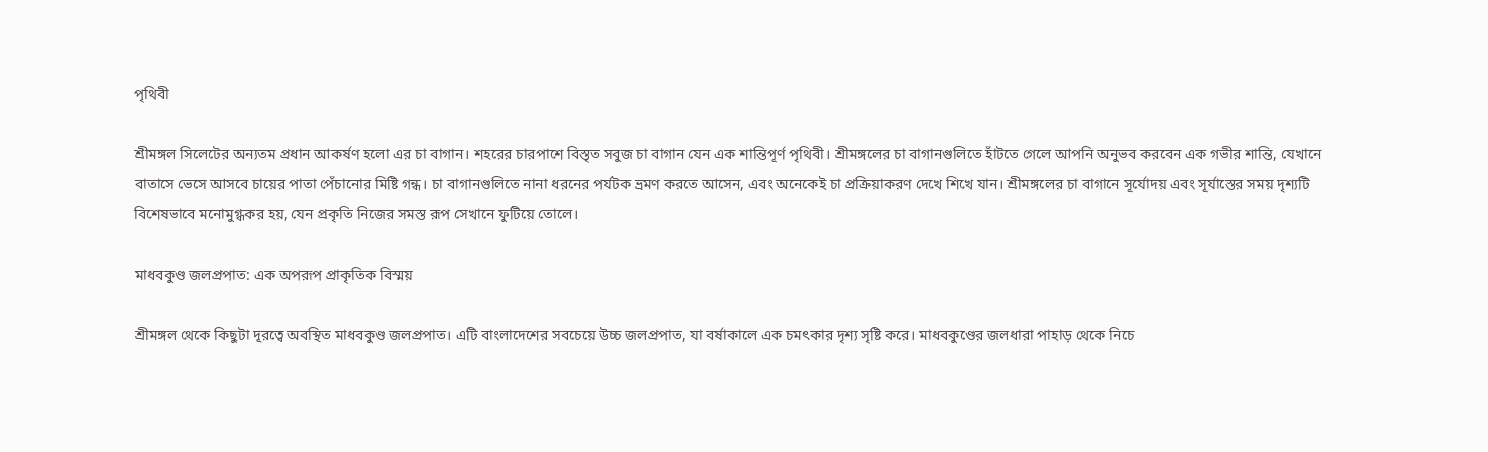পৃথিবী

শ্রীমঙ্গল সিলেটের অন্যতম প্রধান আকর্ষণ হলো এর চা বাগান। শহরের চারপাশে বিস্তৃত সবুজ চা বাগান যেন এক শান্তিপূর্ণ পৃথিবী। শ্রীমঙ্গলের চা বাগানগুলিতে হাঁটতে গেলে আপনি অনুভব করবেন এক গভীর শান্তি, যেখানে বাতাসে ভেসে আসবে চায়ের পাতা পেঁচানোর মিষ্টি গন্ধ। চা বাগানগুলিতে নানা ধরনের পর্যটক ভ্রমণ করতে আসেন, এবং অনেকেই চা প্রক্রিয়াকরণ দেখে শিখে যান। শ্রীমঙ্গলের চা বাগানে সূর্যোদয় এবং সূর্যাস্তের সময় দৃশ্যটি বিশেষভাবে মনোমুগ্ধকর হয়, যেন প্রকৃতি নিজের সমস্ত রূপ সেখানে ফুটিয়ে তোলে।

মাধবকুণ্ড জলপ্রপাত: এক অপরূপ প্রাকৃতিক বিস্ময়

শ্রীমঙ্গল থেকে কিছুটা দূরত্বে অবস্থিত মাধবকুণ্ড জলপ্রপাত। এটি বাংলাদেশের সবচেয়ে উচ্চ জলপ্রপাত, যা বর্ষাকালে এক চমৎকার দৃশ্য সৃষ্টি করে। মাধবকুণ্ডের জলধারা পাহাড় থেকে নিচে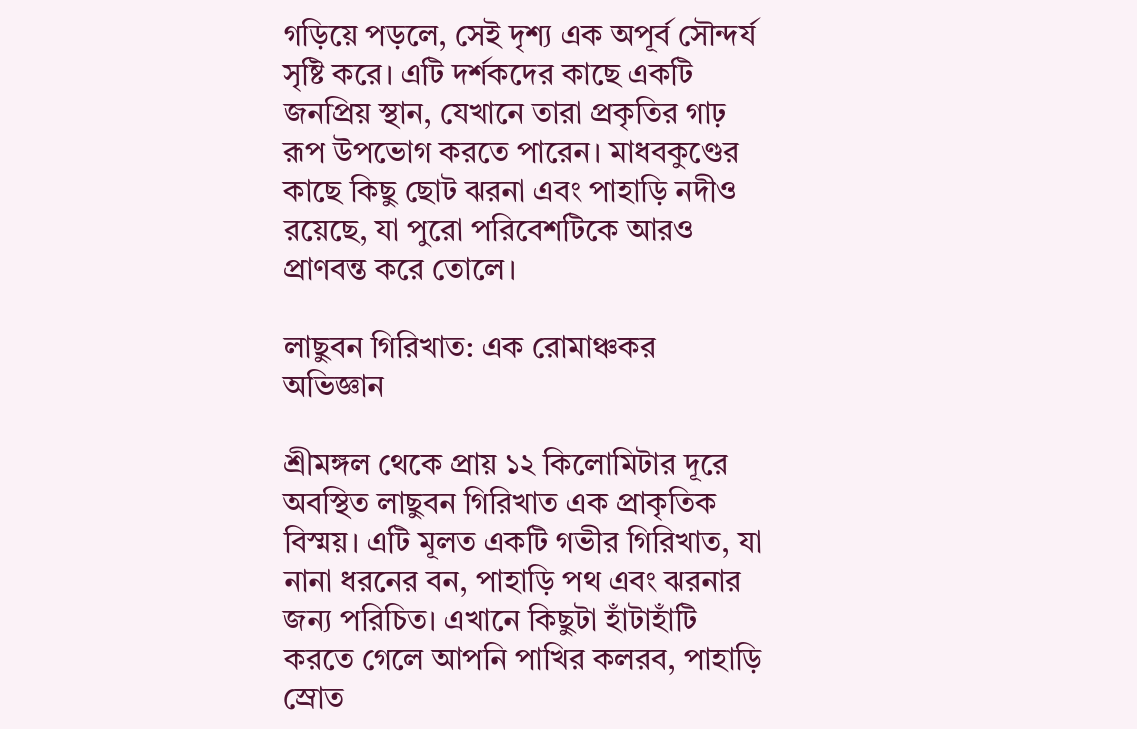গড়িয়ে পড়লে, সেই দৃশ্য এক অপূর্ব সৌন্দর্য সৃষ্টি করে। এটি দর্শকদের কাছে একটি জনপ্রিয় স্থান, যেখানে তারা প্রকৃতির গাঢ় রূপ উপভোগ করতে পারেন। মাধবকুণ্ডের কাছে কিছু ছোট ঝরনা এবং পাহাড়ি নদীও রয়েছে, যা পুরো পরিবেশটিকে আরও প্রাণবন্ত করে তোলে।

লাছুবন গিরিখাত: এক রোমাঞ্চকর অভিজ্ঞান

শ্রীমঙ্গল থেকে প্রায় ১২ কিলোমিটার দূরে অবস্থিত লাছুবন গিরিখাত এক প্রাকৃতিক বিস্ময়। এটি মূলত একটি গভীর গিরিখাত, যা নানা ধরনের বন, পাহাড়ি পথ এবং ঝরনার জন্য পরিচিত। এখানে কিছুটা হাঁটাহাঁটি করতে গেলে আপনি পাখির কলরব, পাহাড়ি স্রোত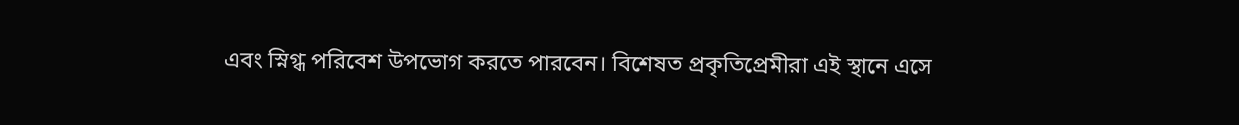এবং স্নিগ্ধ পরিবেশ উপভোগ করতে পারবেন। বিশেষত প্রকৃতিপ্রেমীরা এই স্থানে এসে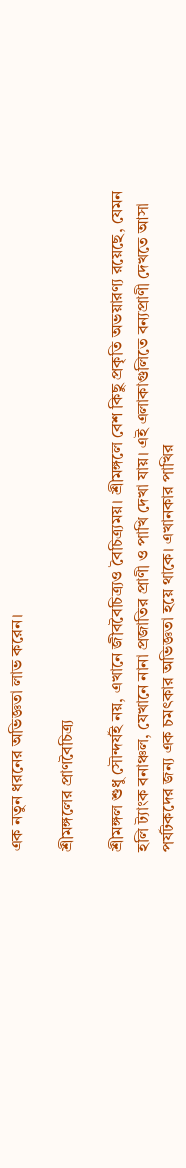এক নতুন ধরনের অভিজ্ঞতা লাভ করেন।

শ্রীমঙ্গলের প্রাণবৈচিত্র্য

শ্রীমঙ্গল শুধু সৌন্দর্যই নয়, এখানে জীববৈচিত্র্যও বৈচিত্র্যময়। শ্রীমঙ্গলে বেশ কিছু প্রকৃতি অভয়ারণ্য রয়েছে, যেমন হলি ট্যাংক বনাঞ্চল, যেখানে নানা প্রজাতির প্রাণী ও পাখি দেখা যায়। এই এলাকাগুলিতে বন্যপ্রাণী দেখতে আসা পর্যটকদের জন্য এক চমৎকার অভিজ্ঞতা হয়ে থাকে। এখানকার পাখির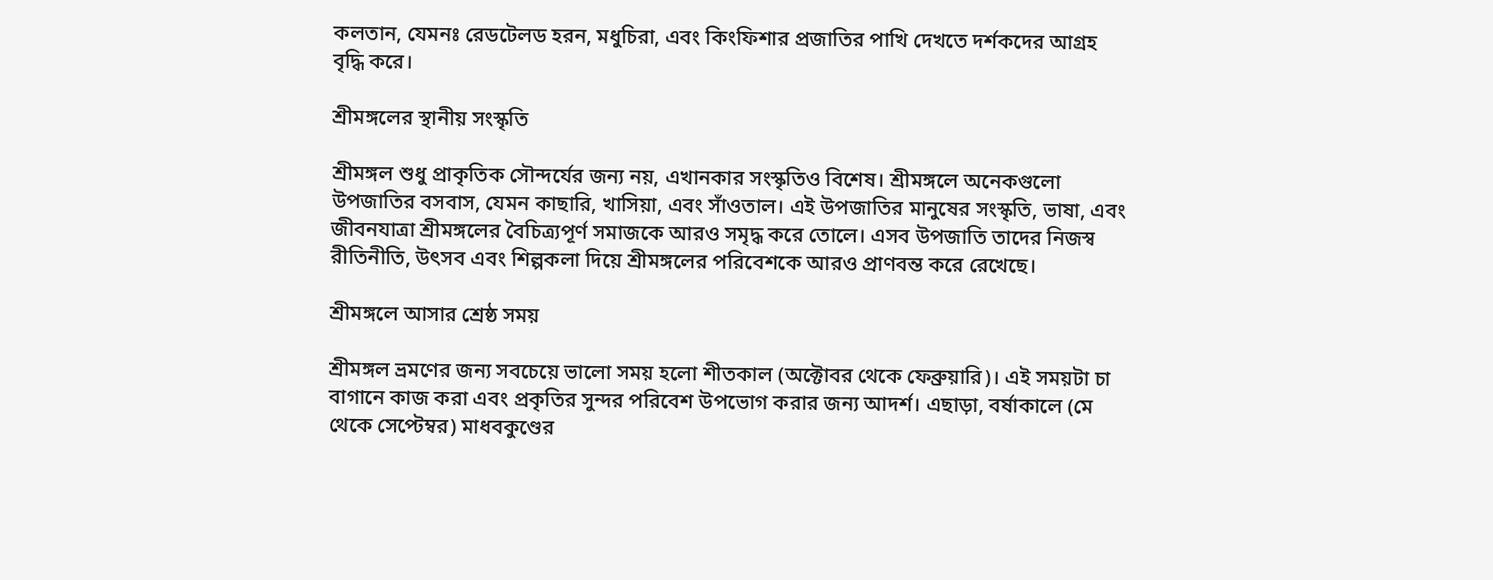কলতান, যেমনঃ রেডটেলড হরন, মধুচিরা, এবং কিংফিশার প্রজাতির পাখি দেখতে দর্শকদের আগ্রহ বৃদ্ধি করে।

শ্রীমঙ্গলের স্থানীয় সংস্কৃতি

শ্রীমঙ্গল শুধু প্রাকৃতিক সৌন্দর্যের জন্য নয়, এখানকার সংস্কৃতিও বিশেষ। শ্রীমঙ্গলে অনেকগুলো উপজাতির বসবাস, যেমন কাছারি, খাসিয়া, এবং সাঁওতাল। এই উপজাতির মানুষের সংস্কৃতি, ভাষা, এবং জীবনযাত্রা শ্রীমঙ্গলের বৈচিত্র্যপূর্ণ সমাজকে আরও সমৃদ্ধ করে তোলে। এসব উপজাতি তাদের নিজস্ব রীতিনীতি, উৎসব এবং শিল্পকলা দিয়ে শ্রীমঙ্গলের পরিবেশকে আরও প্রাণবন্ত করে রেখেছে।

শ্রীমঙ্গলে আসার শ্রেষ্ঠ সময়

শ্রীমঙ্গল ভ্রমণের জন্য সবচেয়ে ভালো সময় হলো শীতকাল (অক্টোবর থেকে ফেব্রুয়ারি)। এই সময়টা চা বাগানে কাজ করা এবং প্রকৃতির সুন্দর পরিবেশ উপভোগ করার জন্য আদর্শ। এছাড়া, বর্ষাকালে (মে থেকে সেপ্টেম্বর) মাধবকুণ্ডের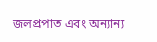জলপ্রপাত এবং অন্যান্য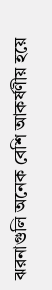ঝরনাগুলি অনেক বেশি আকর্ষণীয় হয়ে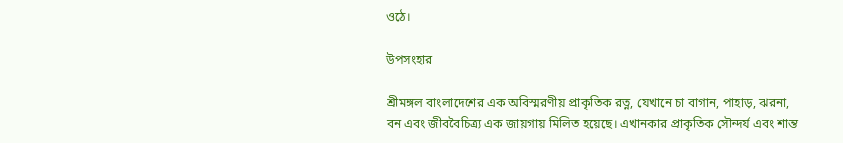ওঠে।

উপসংহার

শ্রীমঙ্গল বাংলাদেশের এক অবিস্মরণীয় প্রাকৃতিক রত্ন, যেখানে চা বাগান, পাহাড়, ঝরনা, বন এবং জীববৈচিত্র্য এক জায়গায় মিলিত হয়েছে। এখানকার প্রাকৃতিক সৌন্দর্য এবং শান্ত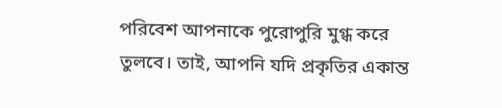পরিবেশ আপনাকে পুরোপুরি মুগ্ধ করে তুলবে। তাই, আপনি যদি প্রকৃতির একান্ত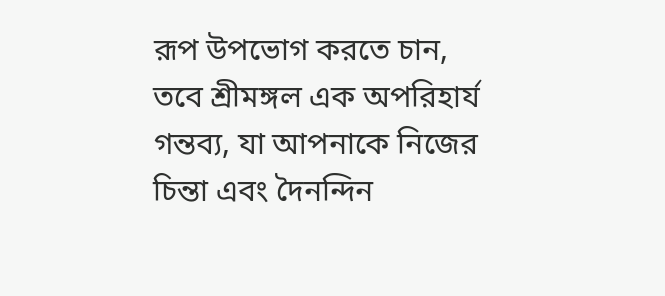রূপ উপভোগ করতে চান, তবে শ্রীমঙ্গল এক অপরিহার্য গন্তব্য, যা আপনাকে নিজের চিন্তা এবং দৈনন্দিন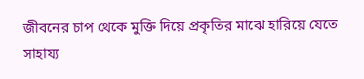জীবনের চাপ থেকে মুক্তি দিয়ে প্রকৃতির মাঝে হারিয়ে যেতে সাহায্য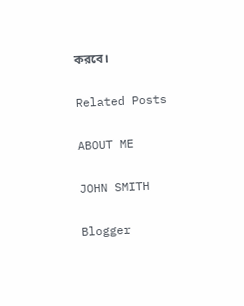করবে।

Related Posts

ABOUT ME

JOHN SMITH

Blogger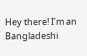Hey there! I’m an Bangladeshi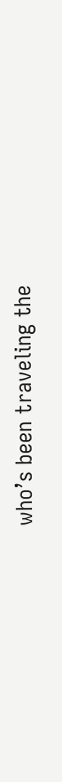who’s been traveling the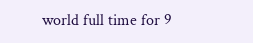world full time for 9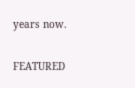years now.

FEATURED